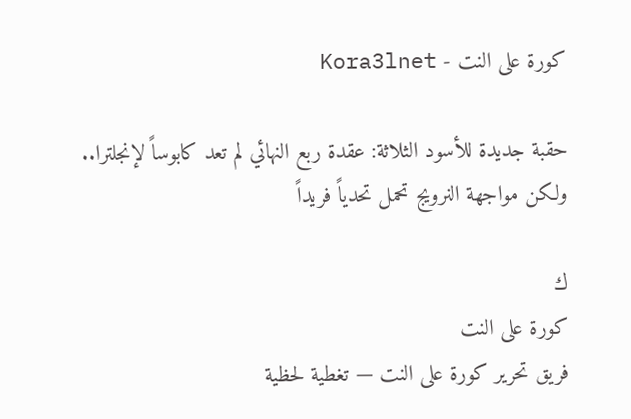كورة على النت - Kora3lnet

حقبة جديدة للأسود الثلاثة: عقدة ربع النهائي لم تعد كابوساً لإنجلترا.. ولكن مواجهة النرويج تحمل تحدياً فريداً

ك
كورة على النت
فريق تحرير كورة على النت — تغطية لحظية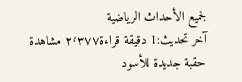لجميع الأحداث الرياضية
آخر تحديث:1 دقيقة قراءة٢٬٣٧٧ مشاهدة
حقبة جديدة للأسود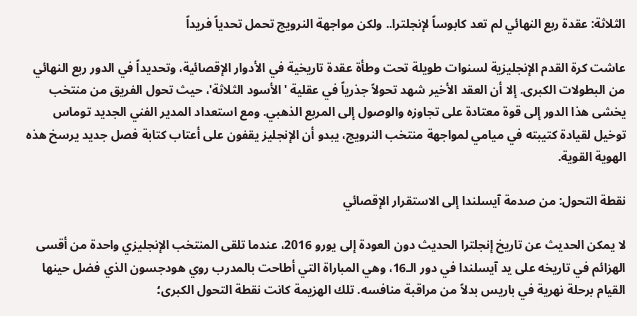الثلاثة: عقدة ربع النهائي لم تعد كابوساً لإنجلترا.. ولكن مواجهة النرويج تحمل تحدياً فريداً

عاشت كرة القدم الإنجليزية لسنوات طويلة تحت وطأة عقدة تاريخية في الأدوار الإقصائية، وتحديداً في الدور ربع النهائي من البطولات الكبرى. إلا أن العقد الأخير شهد تحولاً جذرياً في عقلية 'الأسود الثلاثة'، حيث تحول الفريق من منتخب يخشى هذا الدور إلى قوة معتادة على تجاوزه والوصول إلى المربع الذهبي. ومع استعداد المدير الفني الجديد توماس توخيل لقيادة كتيبته في ميامي لمواجهة منتخب النرويج، يبدو أن الإنجليز يقفون على أعتاب كتابة فصل جديد يرسخ هذه الهوية القوية.

نقطة التحول: من صدمة آيسلندا إلى الاستقرار الإقصائي

لا يمكن الحديث عن تاريخ إنجلترا الحديث دون العودة إلى يورو 2016، عندما تلقى المنتخب الإنجليزي واحدة من أقسى الهزائم في تاريخه على يد آيسلندا في دور الـ16، وهي المباراة التي أطاحت بالمدرب روي هودجسون الذي فضل حينها القيام برحلة نهرية في باريس بدلاً من مراقبة منافسه. تلك الهزيمة كانت نقطة التحول الكبرى؛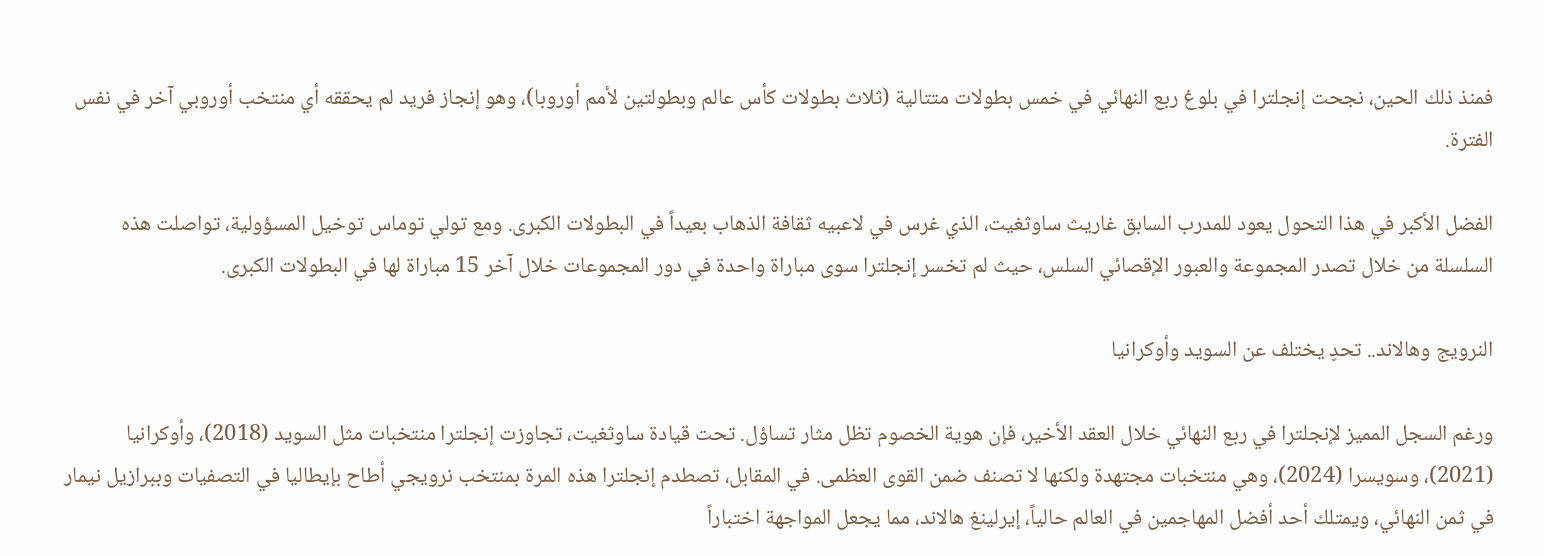فمنذ ذلك الحين، نجحت إنجلترا في بلوغ ربع النهائي في خمس بطولات متتالية (ثلاث بطولات كأس عالم وبطولتين لأمم أوروبا)، وهو إنجاز فريد لم يحققه أي منتخب أوروبي آخر في نفس الفترة.

الفضل الأكبر في هذا التحول يعود للمدرب السابق غاريث ساوثغيت، الذي غرس في لاعبيه ثقافة الذهاب بعيداً في البطولات الكبرى. ومع تولي توماس توخيل المسؤولية، تواصلت هذه السلسلة من خلال تصدر المجموعة والعبور الإقصائي السلس، حيث لم تخسر إنجلترا سوى مباراة واحدة في دور المجموعات خلال آخر 15 مباراة لها في البطولات الكبرى.

النرويج وهالاند.. تحدٍ يختلف عن السويد وأوكرانيا

ورغم السجل المميز لإنجلترا في ربع النهائي خلال العقد الأخير، فإن هوية الخصوم تظل مثار تساؤل. تحت قيادة ساوثغيت، تجاوزت إنجلترا منتخبات مثل السويد (2018)، وأوكرانيا (2021)، وسويسرا (2024)، وهي منتخبات مجتهدة ولكنها لا تصنف ضمن القوى العظمى. في المقابل، تصطدم إنجلترا هذه المرة بمنتخب نرويجي أطاح بإيطاليا في التصفيات وببرازيل نيمار في ثمن النهائي، ويمتلك أحد أفضل المهاجمين في العالم حالياً، إيرلينغ هالاند، مما يجعل المواجهة اختباراً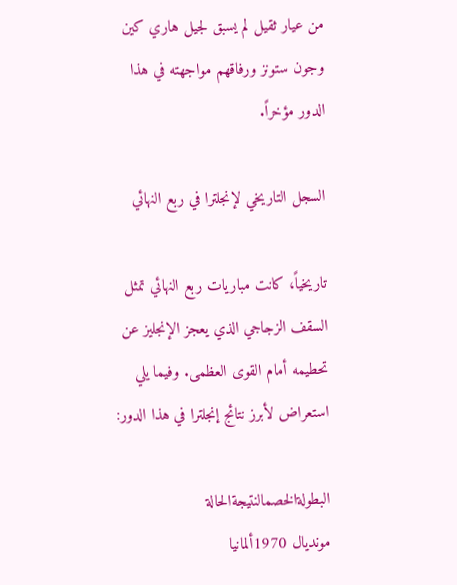من عيار ثقيل لم يسبق لجيل هاري كين وجون ستونز ورفاقهم مواجهته في هذا الدور مؤخراً.

السجل التاريخي لإنجلترا في ربع النهائي

تاريخياً، كانت مباريات ربع النهائي تمثل السقف الزجاجي الذي يعجز الإنجليز عن تحطيمه أمام القوى العظمى. وفيما يلي استعراض لأبرز نتائج إنجلترا في هذا الدور:

البطولةالخصمالنتيجةالحالة
مونديال 1970ألمانيا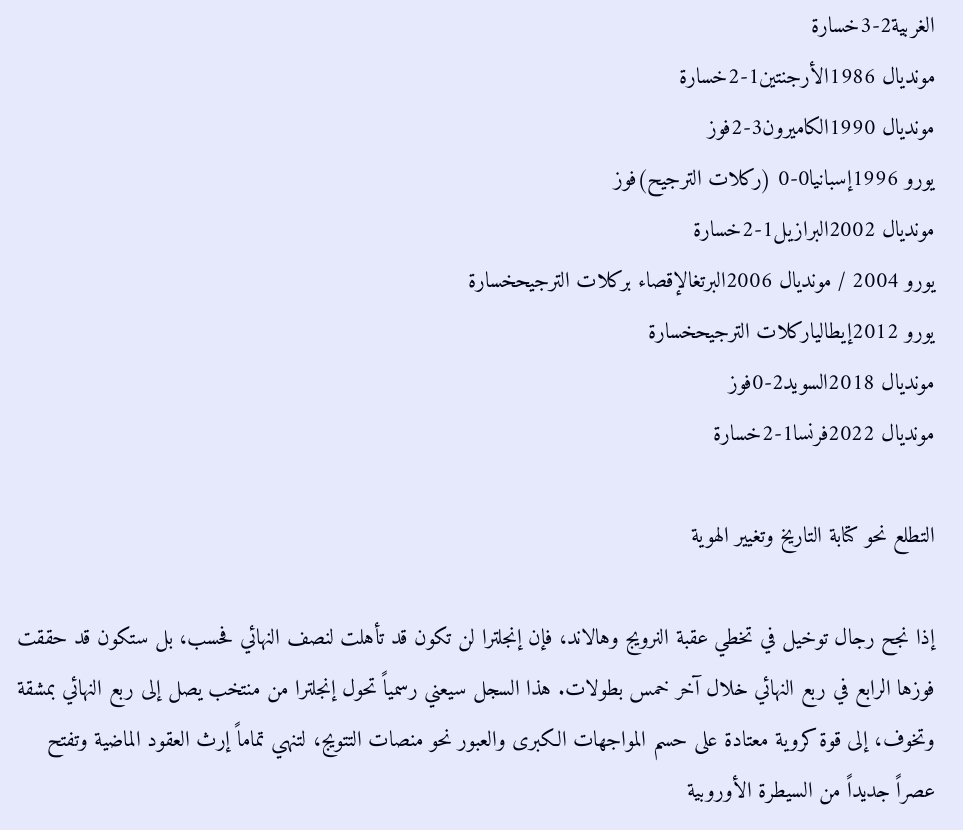الغربية2-3خسارة
مونديال 1986الأرجنتين1-2خسارة
مونديال 1990الكاميرون3-2فوز
يورو 1996إسبانيا0-0 (ركلات الترجيح)فوز
مونديال 2002البرازيل1-2خسارة
يورو 2004 / مونديال 2006البرتغالإقصاء بركلات الترجيحخسارة
يورو 2012إيطالياركلات الترجيحخسارة
مونديال 2018السويد2-0فوز
مونديال 2022فرنسا1-2خسارة

التطلع نحو كتابة التاريخ وتغيير الهوية

إذا نجح رجال توخيل في تخطي عقبة النرويج وهالاند، فإن إنجلترا لن تكون قد تأهلت لنصف النهائي فحسب، بل ستكون قد حققت فوزها الرابع في ربع النهائي خلال آخر خمس بطولات. هذا السجل سيعني رسمياً تحول إنجلترا من منتخب يصل إلى ربع النهائي بمشقة وتخوف، إلى قوة كروية معتادة على حسم المواجهات الكبرى والعبور نحو منصات التتويج، لتنهي تماماً إرث العقود الماضية وتفتح عصراً جديداً من السيطرة الأوروبية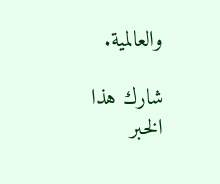والعالمية.

شارك هذا الخبر